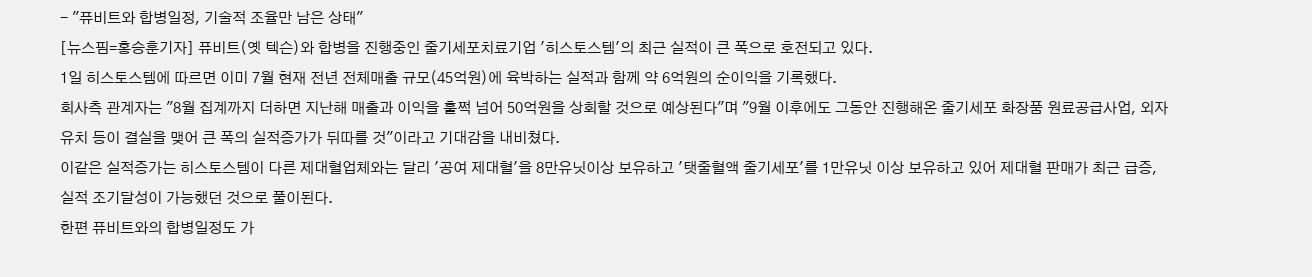- "퓨비트와 합병일정, 기술적 조율만 남은 상태"
[뉴스핌=홍승훈기자] 퓨비트(옛 텍슨)와 합병을 진행중인 줄기세포치료기업 '히스토스템'의 최근 실적이 큰 폭으로 호전되고 있다.
1일 히스토스템에 따르면 이미 7월 현재 전년 전체매출 규모(45억원)에 육박하는 실적과 함께 약 6억원의 순이익을 기록했다.
회사측 관계자는 "8월 집계까지 더하면 지난해 매출과 이익을 훌쩍 넘어 50억원을 상회할 것으로 예상된다"며 "9월 이후에도 그동안 진행해온 줄기세포 화장품 원료공급사업, 외자유치 등이 결실을 맺어 큰 폭의 실적증가가 뒤따를 것"이라고 기대감을 내비쳤다.
이같은 실적증가는 히스토스템이 다른 제대혈업체와는 달리 '공여 제대혈'을 8만유닛이상 보유하고 '탯줄혈액 줄기세포'를 1만유닛 이상 보유하고 있어 제대혈 판매가 최근 급증, 실적 조기달성이 가능했던 것으로 풀이된다.
한편 퓨비트와의 합병일정도 가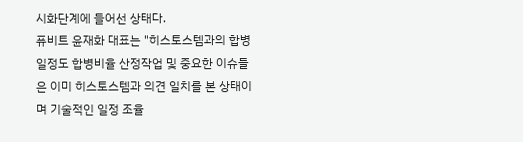시화단계에 들어선 상태다.
퓨비트 윤재화 대표는 "히스토스템과의 합병 일정도 합병비율 산정작업 및 중요한 이슈들은 이미 히스토스템과 의견 일치를 본 상태이며 기술적인 일정 조율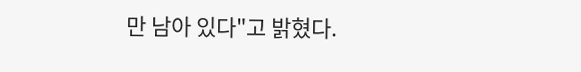만 남아 있다"고 밝혔다.